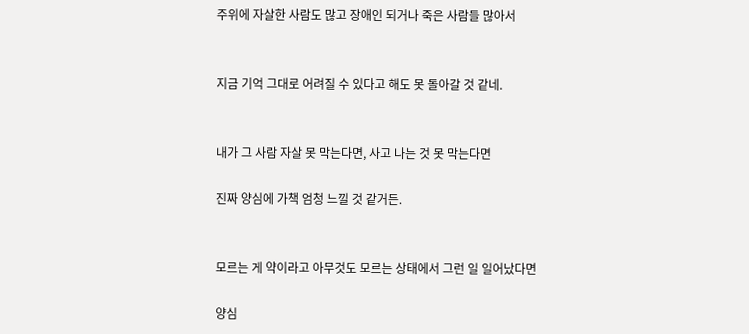주위에 자살한 사람도 많고 장애인 되거나 죽은 사람들 많아서


지금 기억 그대로 어려질 수 있다고 해도 못 돌아갈 것 같네.


내가 그 사람 자살 못 막는다면, 사고 나는 것 못 막는다면

진짜 양심에 가책 엄청 느낄 것 같거든.


모르는 게 약이라고 아무것도 모르는 상태에서 그런 일 일어났다면

양심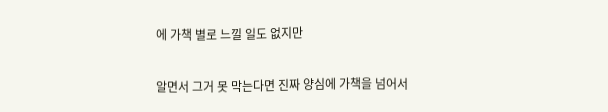에 가책 별로 느낄 일도 없지만


알면서 그거 못 막는다면 진짜 양심에 가책을 넘어서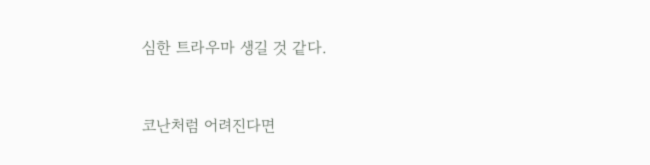심한 트라우마 생길 것 같다.


코난처럼 어려진다면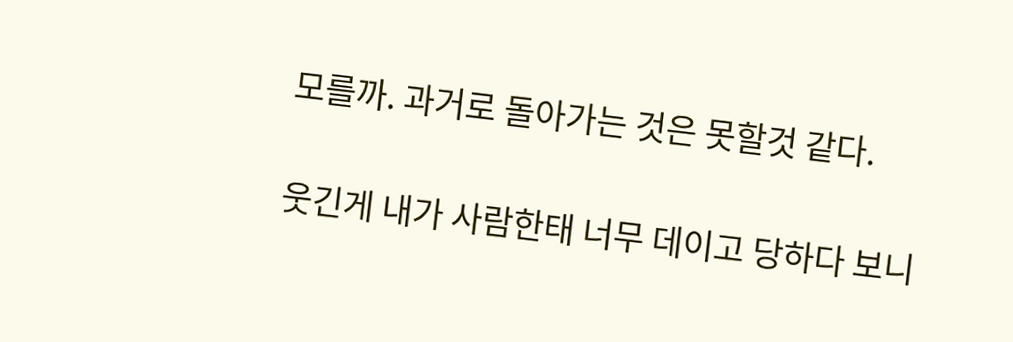모를까. 과거로 돌아가는 것은 못할것 같다.


웃긴게 내가 사람한태 너무 데이고 당하다 보니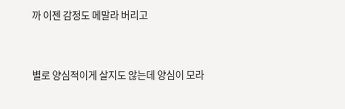까 이젠 감정도 메말라 버리고


별로 양심적이게 살지도 않는데 양심이 모라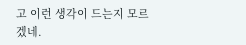고 이런 생각이 드는지 모르겠네.